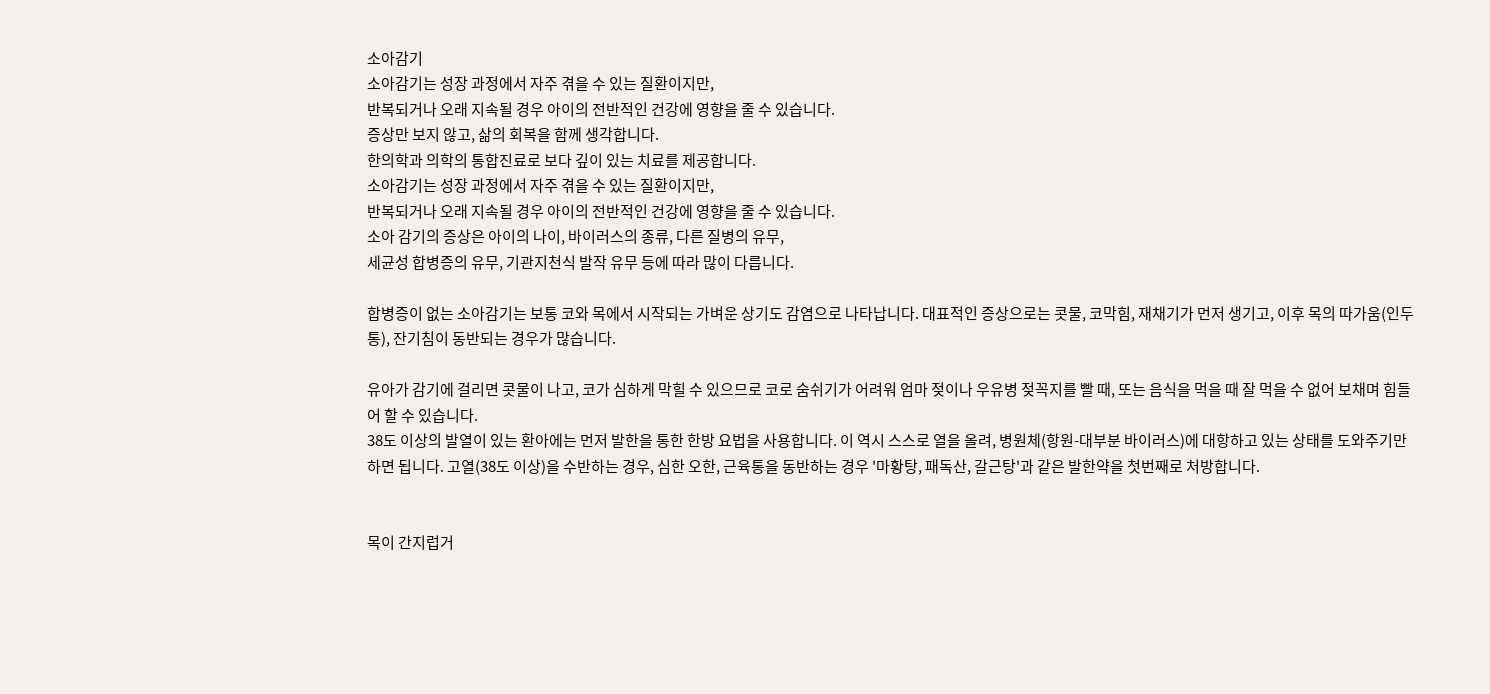소아감기
소아감기는 성장 과정에서 자주 겪을 수 있는 질환이지만,
반복되거나 오래 지속될 경우 아이의 전반적인 건강에 영향을 줄 수 있습니다.
증상만 보지 않고, 삶의 회복을 함께 생각합니다.
한의학과 의학의 통합진료로 보다 깊이 있는 치료를 제공합니다.
소아감기는 성장 과정에서 자주 겪을 수 있는 질환이지만,
반복되거나 오래 지속될 경우 아이의 전반적인 건강에 영향을 줄 수 있습니다.
소아 감기의 증상은 아이의 나이, 바이러스의 종류, 다른 질병의 유무,
세균성 합병증의 유무, 기관지천식 발작 유무 등에 따라 많이 다릅니다.

합병증이 없는 소아감기는 보통 코와 목에서 시작되는 가벼운 상기도 감염으로 나타납니다. 대표적인 증상으로는 콧물, 코막힘, 재채기가 먼저 생기고, 이후 목의 따가움(인두통), 잔기침이 동반되는 경우가 많습니다.

유아가 감기에 걸리면 콧물이 나고, 코가 심하게 막힐 수 있으므로 코로 숨쉬기가 어려워 엄마 젖이나 우유병 젖꼭지를 빨 때, 또는 음식을 먹을 때 잘 먹을 수 없어 보채며 힘들어 할 수 있습니다.
38도 이상의 발열이 있는 환아에는 먼저 발한을 통한 한방 요법을 사용합니다. 이 역시 스스로 열을 올려, 병원체(항원-대부분 바이러스)에 대항하고 있는 상태를 도와주기만 하면 됩니다. 고열(38도 이상)을 수반하는 경우, 심한 오한, 근육통을 동반하는 경우 '마황탕, 패독산, 갈근탕'과 같은 발한약을 첫번째로 처방합니다.


목이 간지럽거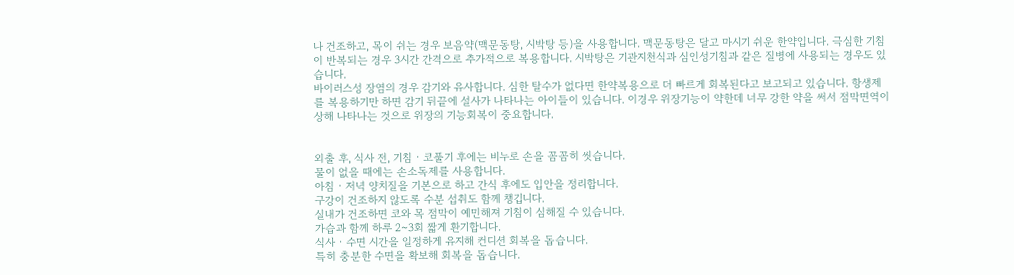나 건조하고, 목이 쉬는 경우 보음약(맥문동탕, 시박탕 등)을 사용합니다. 맥문동탕은 달고 마시기 쉬운 한약입니다. 극심한 기침이 반복되는 경우 3시간 간격으로 추가적으로 복용합니다. 시박탕은 기관지천식과 심인성기침과 같은 질병에 사용되는 경우도 있습니다.
바이러스성 장염의 경우 감기와 유사합니다. 심한 탈수가 없다면 한약복용으로 더 빠르게 회복된다고 보고되고 있습니다. 항생제를 복용하기만 하면 감기 뒤끝에 설사가 나타나는 아이들이 있습니다. 이경우 위장기능이 약한데 너무 강한 약을 써서 점막면역이 상해 나타나는 것으로 위장의 기능회복이 중요합니다.


외출 후, 식사 전, 기침 · 코풀기 후에는 비누로 손을 꼼꼼히 씻습니다.
물이 없을 때에는 손소독제를 사용합니다.
아침 · 저녁 양치질을 기본으로 하고 간식 후에도 입안을 정리합니다.
구강이 건조하지 않도록 수분 섭취도 함께 챙깁니다.
실내가 건조하면 코와 목 점막이 예민해져 기침이 심해질 수 있습니다.
가습과 함께 하루 2~3회 짧게 환기합니다.
식사 · 수면 시간을 일정하게 유지해 컨디션 회복을 돕습니다.
특히 충분한 수면을 확보해 회복을 돕습니다.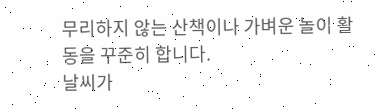무리하지 않는 산책이나 가벼운 놀이 활동을 꾸준히 합니다.
날씨가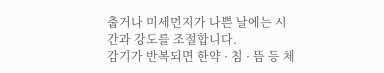춥거나 미세먼지가 나쁜 날에는 시간과 강도를 조절합니다.
감기가 반복되면 한약 · 침 · 뜸 등 체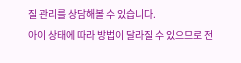질 관리를 상담해볼 수 있습니다.
아이 상태에 따라 방법이 달라질 수 있으므로 전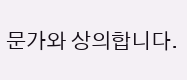문가와 상의합니다.